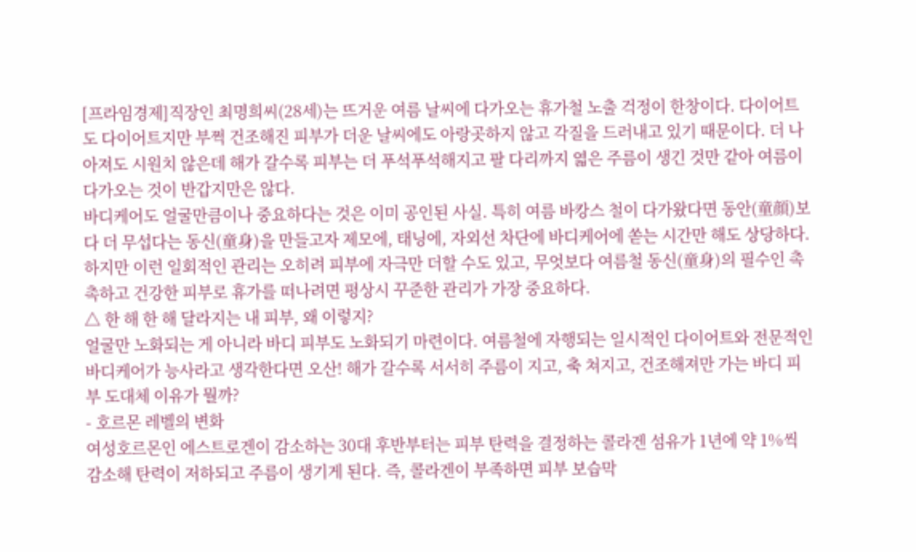[프라임경제]직장인 최명희씨(28세)는 뜨거운 여름 날씨에 다가오는 휴가철 노출 걱정이 한창이다. 다이어트도 다이어트지만 부쩍 건조해진 피부가 더운 날씨에도 아랑곳하지 않고 각질을 드러내고 있기 때문이다. 더 나아져도 시원치 않은데 해가 갈수록 피부는 더 푸석푸석해지고 팔 다리까지 엷은 주름이 생긴 것만 같아 여름이 다가오는 것이 반갑지만은 않다.
바디케어도 얼굴만큼이나 중요하다는 것은 이미 공인된 사실. 특히 여름 바캉스 철이 다가왔다면 동안(童顔)보다 더 무섭다는 동신(童身)을 만들고자 제모에, 태닝에, 자외선 차단에 바디케어에 쏟는 시간만 해도 상당하다. 하지만 이런 일회적인 관리는 오히려 피부에 자극만 더할 수도 있고, 무엇보다 여름철 동신(童身)의 필수인 촉촉하고 건강한 피부로 휴가를 떠나려면 평상시 꾸준한 관리가 가장 중요하다.
△ 한 해 한 해 달라지는 내 피부, 왜 이렇지?
얼굴만 노화되는 게 아니라 바디 피부도 노화되기 마련이다. 여름철에 자행되는 일시적인 다이어트와 전문적인 바디케어가 능사라고 생각한다면 오산! 해가 갈수록 서서히 주름이 지고, 축 쳐지고, 건조해져만 가는 바디 피부 도대체 이유가 뭘까?
- 호르몬 레벨의 변화
여성호르몬인 에스트로겐이 감소하는 30대 후반부터는 피부 탄력을 결정하는 콜라겐 섬유가 1년에 약 1%씩 감소해 탄력이 저하되고 주름이 생기게 된다. 즉, 콜라겐이 부족하면 피부 보습막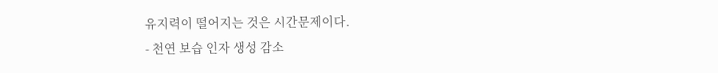유지력이 떨어지는 것은 시간문제이다.
- 천연 보습 인자 생성 감소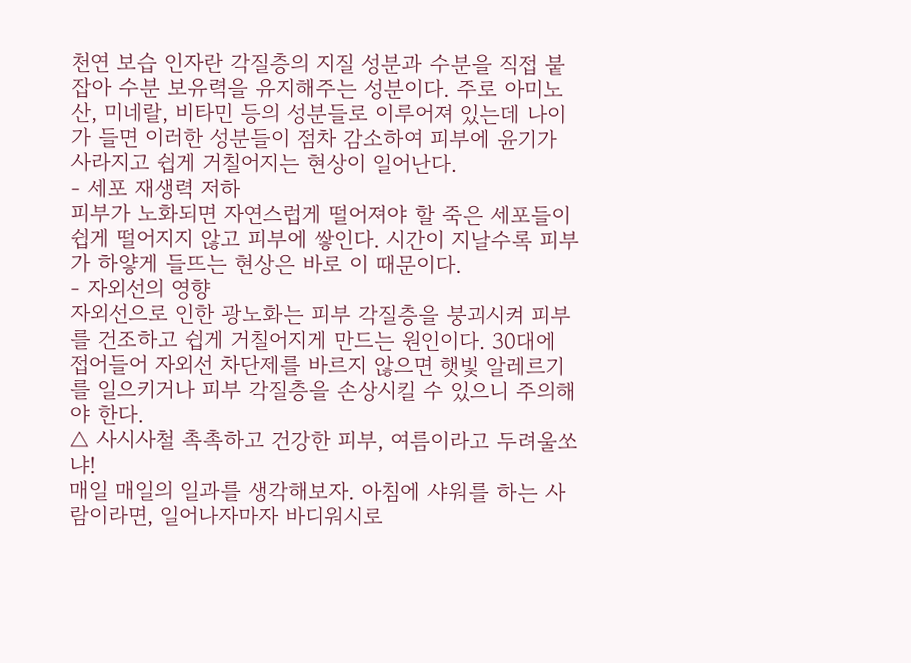천연 보습 인자란 각질층의 지질 성분과 수분을 직접 붙잡아 수분 보유력을 유지해주는 성분이다. 주로 아미노산, 미네랄, 비타민 등의 성분들로 이루어져 있는데 나이가 들면 이러한 성분들이 점차 감소하여 피부에 윤기가 사라지고 쉽게 거칠어지는 현상이 일어난다.
- 세포 재생력 저하
피부가 노화되면 자연스럽게 떨어져야 할 죽은 세포들이 쉽게 떨어지지 않고 피부에 쌓인다. 시간이 지날수록 피부가 하얗게 들뜨는 현상은 바로 이 때문이다.
- 자외선의 영향
자외선으로 인한 광노화는 피부 각질층을 붕괴시켜 피부를 건조하고 쉽게 거칠어지게 만드는 원인이다. 30대에 접어들어 자외선 차단제를 바르지 않으면 햇빛 알레르기를 일으키거나 피부 각질층을 손상시킬 수 있으니 주의해야 한다.
△ 사시사철 촉촉하고 건강한 피부, 여름이라고 두려울쏘냐!
매일 매일의 일과를 생각해보자. 아침에 샤워를 하는 사람이라면, 일어나자마자 바디워시로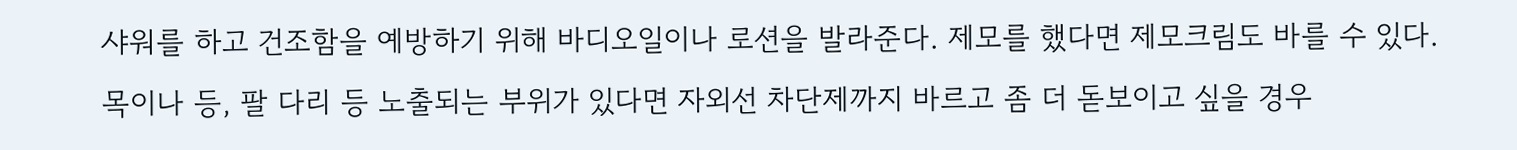샤워를 하고 건조함을 예방하기 위해 바디오일이나 로션을 발라준다. 제모를 했다면 제모크림도 바를 수 있다. 목이나 등, 팔 다리 등 노출되는 부위가 있다면 자외선 차단제까지 바르고 좀 더 돋보이고 싶을 경우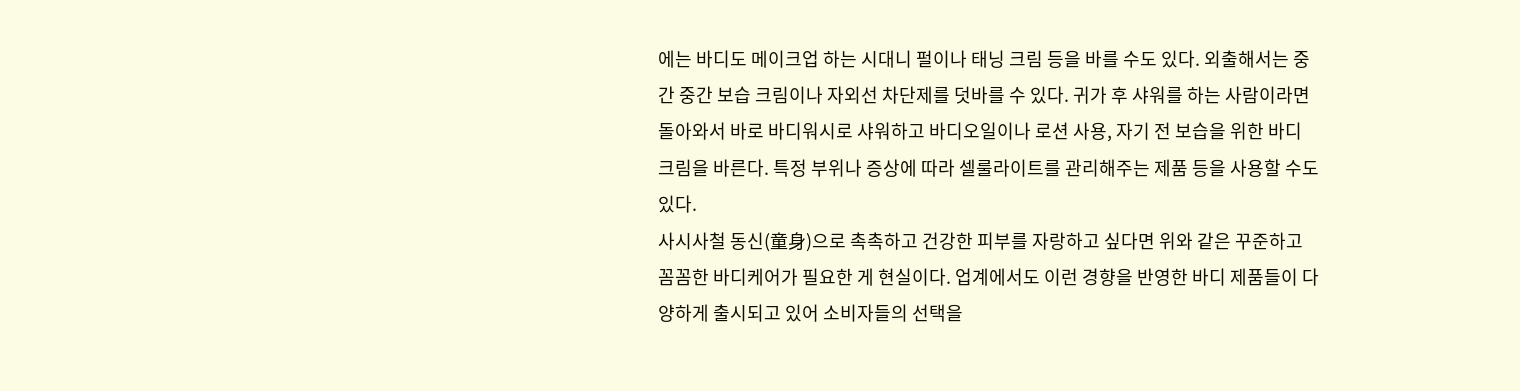에는 바디도 메이크업 하는 시대니 펄이나 태닝 크림 등을 바를 수도 있다. 외출해서는 중간 중간 보습 크림이나 자외선 차단제를 덧바를 수 있다. 귀가 후 샤워를 하는 사람이라면 돌아와서 바로 바디워시로 샤워하고 바디오일이나 로션 사용, 자기 전 보습을 위한 바디 크림을 바른다. 특정 부위나 증상에 따라 셀룰라이트를 관리해주는 제품 등을 사용할 수도 있다.
사시사철 동신(童身)으로 촉촉하고 건강한 피부를 자랑하고 싶다면 위와 같은 꾸준하고 꼼꼼한 바디케어가 필요한 게 현실이다. 업계에서도 이런 경향을 반영한 바디 제품들이 다양하게 출시되고 있어 소비자들의 선택을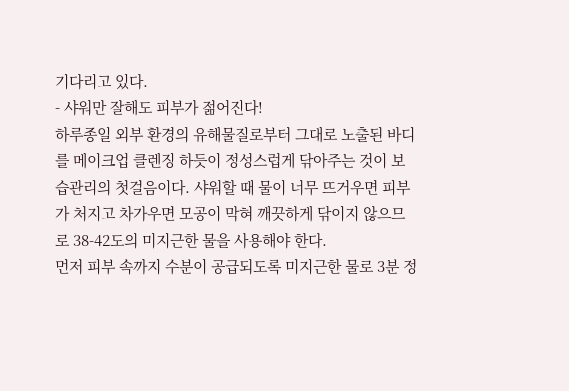기다리고 있다.
- 샤워만 잘해도 피부가 젊어진다!
하루종일 외부 환경의 유해물질로부터 그대로 노출된 바디를 메이크업 클렌징 하듯이 정성스럽게 닦아주는 것이 보습관리의 첫걸음이다. 샤워할 때 물이 너무 뜨거우면 피부가 처지고 차가우면 모공이 막혀 깨끗하게 닦이지 않으므로 38-42도의 미지근한 물을 사용해야 한다.
먼저 피부 속까지 수분이 공급되도록 미지근한 물로 3분 정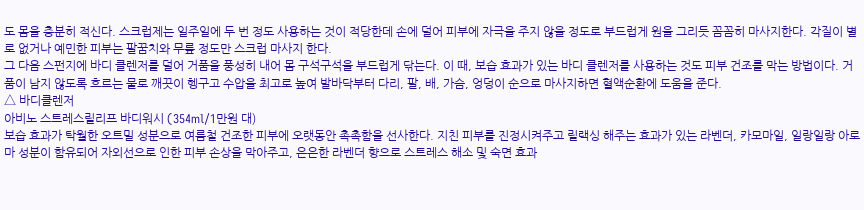도 몸을 충분히 적신다. 스크럽제는 일주일에 두 번 정도 사용하는 것이 적당한데 손에 덜어 피부에 자극을 주지 않을 정도로 부드럽게 원을 그리듯 꼼꼼히 마사지한다. 각질이 별로 없거나 예민한 피부는 팔꿈치와 무릎 정도만 스크럽 마사지 한다.
그 다음 스펀지에 바디 클렌저를 덜어 거품을 풍성히 내어 몸 구석구석을 부드럽게 닦는다. 이 때, 보습 효과가 있는 바디 클렌저를 사용하는 것도 피부 건조를 막는 방법이다. 거품이 남지 않도록 흐르는 물로 깨끗이 헹구고 수압을 최고로 높여 발바닥부터 다리, 팔, 배, 가슴, 엉덩이 순으로 마사지하면 혈액순환에 도움을 준다.
△ 바디클렌저
아비노 스트레스릴리프 바디워시 (354ml/1만원 대)
보습 효과가 탁월한 오트밀 성분으로 여름철 건조한 피부에 오랫동안 촉촉함을 선사한다. 지친 피부를 진정시켜주고 릴랙싱 해주는 효과가 있는 라벤더, 카모마일, 일랑일랑 아로마 성분이 함유되어 자외선으로 인한 피부 손상을 막아주고, 은은한 라벤더 향으로 스트레스 해소 및 숙면 효과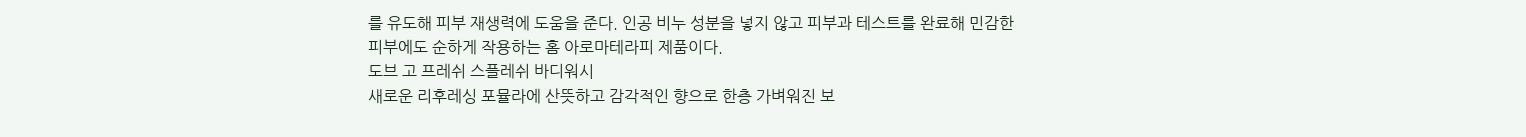를 유도해 피부 재생력에 도움을 준다. 인공 비누 성분을 넣지 않고 피부과 테스트를 완료해 민감한 피부에도 순하게 작용하는 홈 아로마테라피 제품이다.
도브 고 프레쉬 스플레쉬 바디워시
새로운 리후레싱 포뮬라에 산뜻하고 감각적인 향으로 한층 가벼워진 보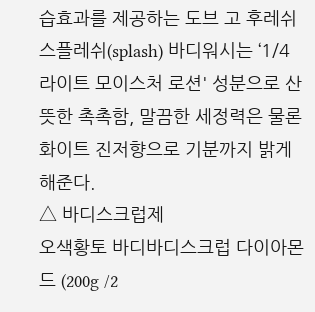습효과를 제공하는 도브 고 후레쉬 스플레쉬(splash) 바디워시는 ‘1/4 라이트 모이스처 로션' 성분으로 산뜻한 촉촉함, 말끔한 세정력은 물론 화이트 진저향으로 기분까지 밝게 해준다.
△ 바디스크럽제
오색황토 바디바디스크럽 다이아몬드 (200g /2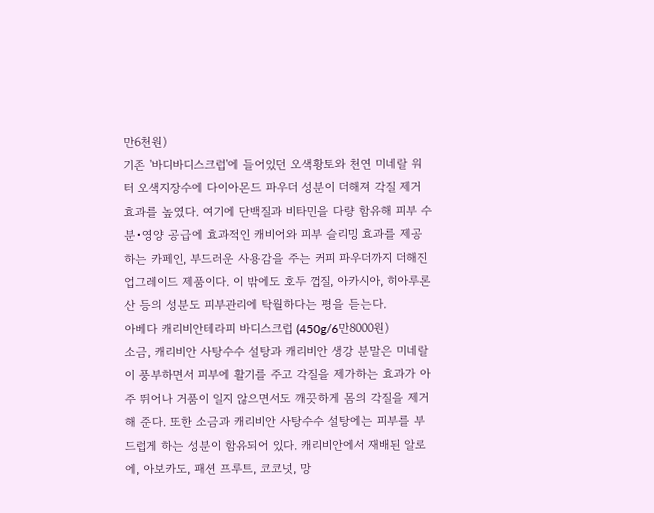만6천원)
기존 '바디바디스크럽'에 들어있던 오색황토와 천연 미네랄 워터 오색지장수에 다이아몬드 파우더 성분이 더해져 각질 제거 효과를 높였다. 여기에 단백질과 비타민을 다량 함유해 피부 수분•영양 공급에 효과적인 캐비어와 피부 슬리밍 효과를 제공하는 카페인, 부드러운 사용감을 주는 커피 파우더까지 더해진 업그레이드 제품이다. 이 밖에도 호두 껍질, 아카시아, 히아루론산 등의 성분도 피부관리에 탁월하다는 평을 듣는다.
아베다 캐리비안테라피 바디스크럽 (450g/6만8000원)
소금, 캐리비안 사탕수수 설탕과 캐리비안 생강 분말은 미네랄이 풍부하면서 피부에 활기를 주고 각질을 제가하는 효과가 아주 뛰어나 거품이 일지 않으면서도 깨끗하게 몸의 각질을 제거해 준다. 또한 소금과 캐리비안 사탕수수 설탕에는 피부를 부드럽게 하는 성분이 함유되어 있다. 캐리비안에서 재배된 알로에, 아보카도, 패션 프루트, 코코넛, 망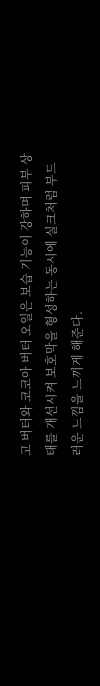고 버터와 코코아 버터 오일은 보습 기능이 강하며 피부 상태를 개선시켜 보호막을 형성하는 동시에 실크처럼 부드러운 느낌을 느끼게 해준다.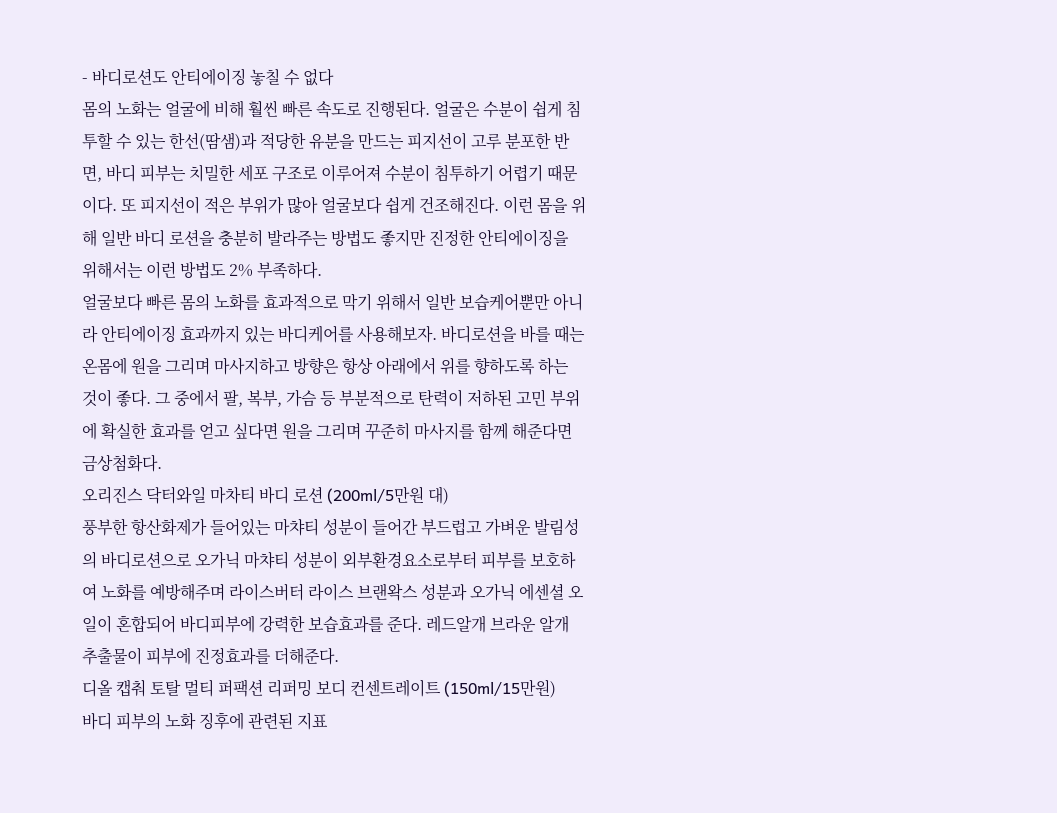- 바디로션도 안티에이징 놓칠 수 없다
몸의 노화는 얼굴에 비해 훨씬 빠른 속도로 진행된다. 얼굴은 수분이 쉽게 침투할 수 있는 한선(땀샘)과 적당한 유분을 만드는 피지선이 고루 분포한 반면, 바디 피부는 치밀한 세포 구조로 이루어져 수분이 침투하기 어렵기 때문이다. 또 피지선이 적은 부위가 많아 얼굴보다 쉽게 건조해진다. 이런 몸을 위해 일반 바디 로션을 충분히 발라주는 방법도 좋지만 진정한 안티에이징을 위해서는 이런 방법도 2% 부족하다.
얼굴보다 빠른 몸의 노화를 효과적으로 막기 위해서 일반 보습케어뿐만 아니라 안티에이징 효과까지 있는 바디케어를 사용해보자. 바디로션을 바를 때는 온몸에 원을 그리며 마사지하고 방향은 항상 아래에서 위를 향하도록 하는 것이 좋다. 그 중에서 팔, 복부, 가슴 등 부분적으로 탄력이 저하된 고민 부위에 확실한 효과를 얻고 싶다면 원을 그리며 꾸준히 마사지를 함께 해준다면 금상첨화다.
오리진스 닥터와일 마차티 바디 로션 (200ml/5만원 대)
풍부한 항산화제가 들어있는 마챠티 성분이 들어간 부드럽고 가벼운 발림성의 바디로션으로 오가닉 마챠티 성분이 외부환경요소로부터 피부를 보호하여 노화를 예방해주며 라이스버터 라이스 브랜왁스 성분과 오가닉 에센셜 오일이 혼합되어 바디피부에 강력한 보습효과를 준다. 레드알개 브라운 알개 추출물이 피부에 진정효과를 더해준다.
디올 캡춰 토탈 멀티 퍼팩션 리퍼밍 보디 컨센트레이트 (150ml/15만원)
바디 피부의 노화 징후에 관련된 지표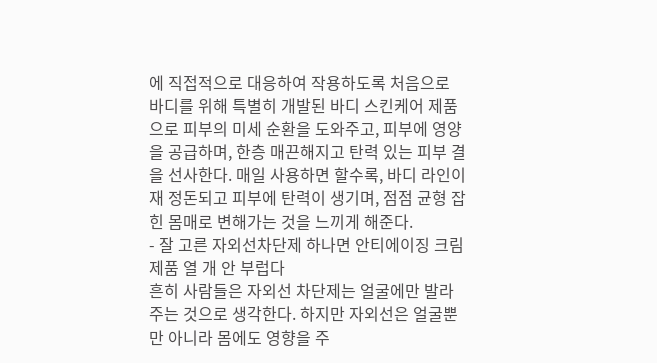에 직접적으로 대응하여 작용하도록 처음으로 바디를 위해 특별히 개발된 바디 스킨케어 제품으로 피부의 미세 순환을 도와주고, 피부에 영양을 공급하며, 한층 매끈해지고 탄력 있는 피부 결을 선사한다. 매일 사용하면 할수록, 바디 라인이 재 정돈되고 피부에 탄력이 생기며, 점점 균형 잡힌 몸매로 변해가는 것을 느끼게 해준다.
- 잘 고른 자외선차단제 하나면 안티에이징 크림 제품 열 개 안 부럽다
흔히 사람들은 자외선 차단제는 얼굴에만 발라주는 것으로 생각한다. 하지만 자외선은 얼굴뿐만 아니라 몸에도 영향을 주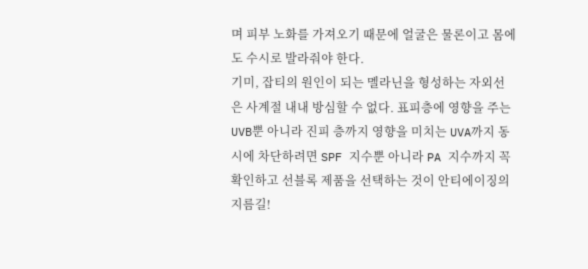며 피부 노화를 가져오기 때문에 얼굴은 물론이고 몸에도 수시로 발라줘야 한다.
기미, 잡티의 원인이 되는 멜라닌을 형성하는 자외선은 사계절 내내 방심할 수 없다. 표피층에 영향을 주는 UVB뿐 아니라 진피 층까지 영향을 미치는 UVA까지 동시에 차단하려면 SPF 지수뿐 아니라 PA 지수까지 꼭 확인하고 선블록 제품을 선택하는 것이 안티에이징의 지름길!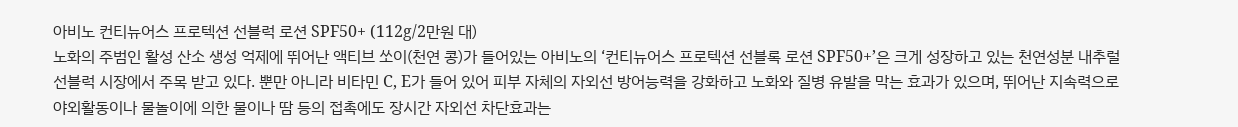아비노 컨티뉴어스 프로텍션 선블럭 로션 SPF50+ (112g/2만원 대)
노화의 주범인 활성 산소 생성 억제에 뛰어난 액티브 쏘이(천연 콩)가 들어있는 아비노의 ‘컨티뉴어스 프로텍션 선블록 로션 SPF50+’은 크게 성장하고 있는 천연성분 내추럴 선블럭 시장에서 주목 받고 있다. 뿐만 아니라 비타민 C, E가 들어 있어 피부 자체의 자외선 방어능력을 강화하고 노화와 질병 유발을 막는 효과가 있으며, 뛰어난 지속력으로 야외활동이나 물놀이에 의한 물이나 땀 등의 접촉에도 장시간 자외선 차단효과는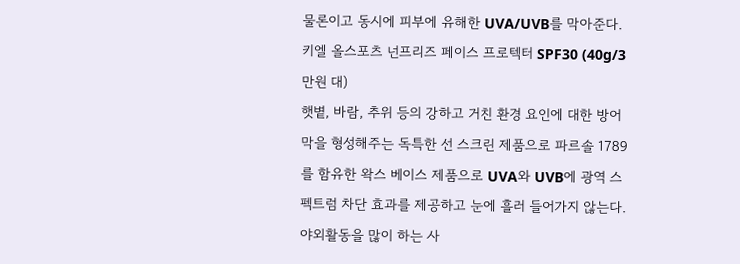물론이고 동시에 피부에 유해한 UVA/UVB를 막아준다.
키엘 올스포츠 넌프리즈 페이스 프로텍터 SPF30 (40g/3만원 대)
햇볕, 바람, 추위 등의 강하고 거친 환경 요인에 대한 방어막을 형성해주는 독특한 선 스크린 제품으로 파르솔 1789를 함유한 왁스 베이스 제품으로 UVA와 UVB에 광역 스펙트럼 차단 효과를 제공하고 눈에 흘러 들어가지 않는다. 야외활동을 많이 하는 사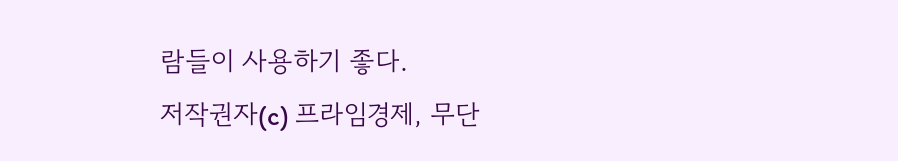람들이 사용하기 좋다.
저작권자(c) 프라임경제, 무단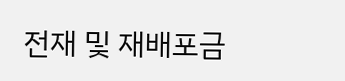전재 및 재배포금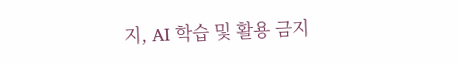지, AI 학습 및 활용 금지